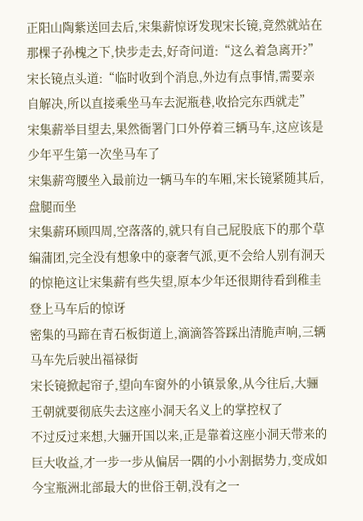正阳山陶紫送回去后,宋集薪惊讶发现宋长镜,竟然就站在那棵子孙槐之下,快步走去,好奇问道:“这么着急离开?”
宋长镜点头道:“临时收到个消息,外边有点事情,需要亲自解决,所以直接乘坐马车去泥瓶巷,收拾完东西就走”
宋集薪举目望去,果然衙署门口外停着三辆马车,这应该是少年平生第一次坐马车了
宋集薪弯腰坐入最前边一辆马车的车厢,宋长镜紧随其后,盘腿而坐
宋集薪环顾四周,空落落的,就只有自己屁股底下的那个草编蒲团,完全没有想象中的豪奢气派,更不会给人别有洞天的惊艳这让宋集薪有些失望,原本少年还很期待看到稚圭登上马车后的惊讶
密集的马蹄在青石板街道上,滴滴答答踩出清脆声响,三辆马车先后驶出福禄街
宋长镜掀起帘子,望向车窗外的小镇景象,从今往后,大骊王朝就要彻底失去这座小洞天名义上的掌控权了
不过反过来想,大骊开国以来,正是靠着这座小洞天带来的巨大收益,才一步一步从偏居一隅的小小割据势力,变成如今宝瓶洲北部最大的世俗王朝,没有之一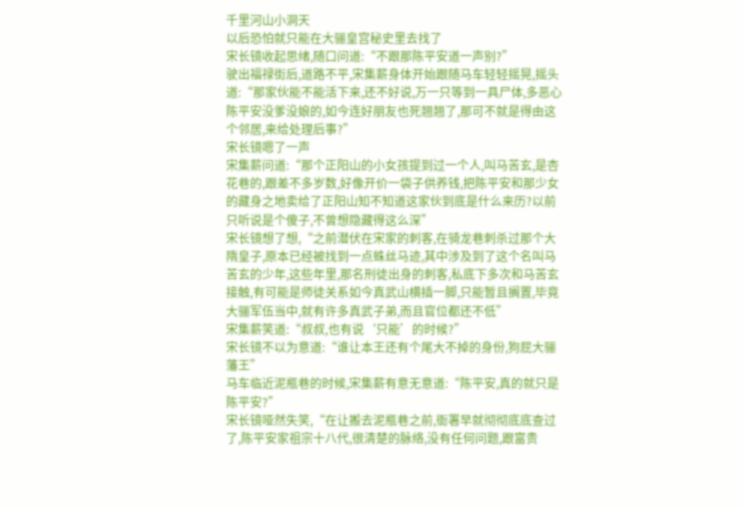千里河山小洞天
以后恐怕就只能在大骊皇宫秘史里去找了
宋长镜收起思绪,随口问道:“不跟那陈平安道一声别?”
驶出福禄街后,道路不平,宋集薪身体开始跟随马车轻轻摇晃,摇头道:“那家伙能不能活下来,还不好说,万一只等到一具尸体,多恶心陈平安没爹没娘的,如今连好朋友也死翘翘了,那可不就是得由这个邻居,来给处理后事?”
宋长镜嗯了一声
宋集薪问道:“那个正阳山的小女孩提到过一个人,叫马苦玄,是杏花巷的,跟差不多岁数,好像开价一袋子供养钱,把陈平安和那少女的藏身之地卖给了正阳山知不知道这家伙到底是什么来历?以前只听说是个傻子,不曾想隐藏得这么深”
宋长镜想了想,“之前潜伏在宋家的刺客,在骑龙巷刺杀过那个大隋皇子,原本已经被找到一点蛛丝马迹,其中涉及到了这个名叫马苦玄的少年,这些年里,那名刑徒出身的刺客,私底下多次和马苦玄接触,有可能是师徒关系如今真武山横插一脚,只能暂且搁置,毕竟大骊军伍当中,就有许多真武子弟,而且官位都还不低”
宋集薪笑道:“叔叔,也有说‘只能’的时候?”
宋长镜不以为意道:“谁让本王还有个尾大不掉的身份,狗屁大骊藩王”
马车临近泥瓶巷的时候,宋集薪有意无意道:“陈平安,真的就只是陈平安?”
宋长镜哑然失笑,“在让搬去泥瓶巷之前,衙署早就彻彻底底查过了,陈平安家祖宗十八代,很清楚的脉络,没有任何问题,跟富贵